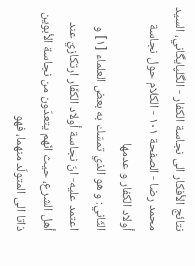نتائج الأفكار الى نجاسة الكفار - الگلپايگاني، السيد محمد رضا - الصفحة ١٠١ - الكلام حول نجاسة أولاد الكفار و عدمها
الثّاني: و هو الذي تمسّك به بعض العلماء [١] و اعتمد عليه- انّ نجاسة أولاد الكفّار ارتكازيّ عند أهل الشرع، حيث انّهم يتعدّون من نجاسة الأبوين ذاتا الى المتولّد منهما، فهو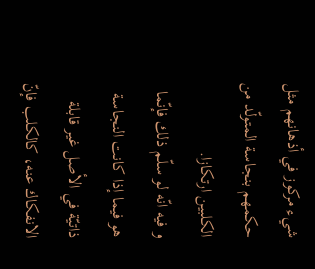شيء مركوز في أذهانهم مثل حكمهم بنجاسة المتولّد من الكلبين ارتكازا.
و فيه انّه لو سلّم ذلك فإنّما هو فيما إذا كانت النجاسة ذاتيّة في الأصل غير قابلة الانفكاك عنه، كالكلب فإنّ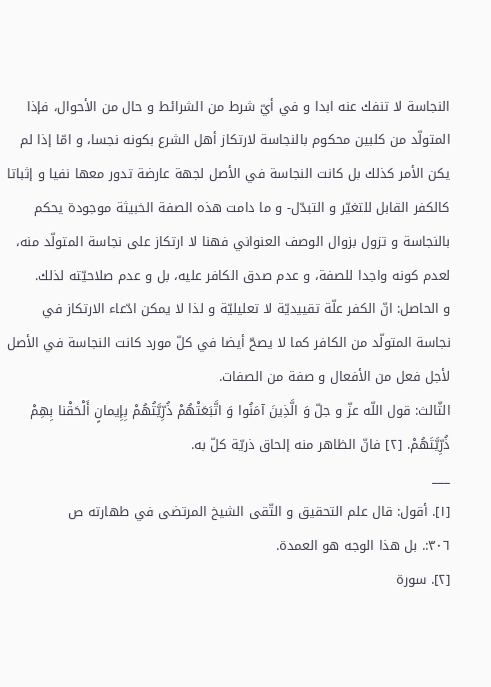النجاسة لا تنفك عنه ابدا و في أيّ شرط من الشرائط و حال من الأحوال، فإذا المتولّد من كلبين محكوم بالنجاسة لارتكاز أهل الشرع بكونه نجسا، و امّا إذا لم يكن الأمر كذلك بل كانت النجاسة في الأصل لجهة عارضة تدور معها نفيا و إثباتا كالكفر القابل للتغيّر و التبدّل- و ما دامت هذه الصفة الخبيثة موجودة يحكم بالنجاسة و تزول بزوال الوصف العنواني فهنا لا ارتكاز على نجاسة المتولّد منه، لعدم كونه واجدا للصفة، و عدم صدق الكافر عليه، بل و عدم صلاحيّته لذلك.
و الحاصل: انّ الكفر علّة تقييديّة لا تعليليّة و لذا لا يمكن ادّعاء الارتكاز في نجاسة المتولّد من الكافر كما لا يصحّ أيضا في كلّ مورد كانت النجاسة في الأصل لأجل فعل من الأفعال و صفة من الصفات.
الثّالث: قول اللّه عزّ و جلّ وَ الَّذِينَ آمَنُوا وَ اتَّبَعَتْهُمْ ذُرِّيَّتُهُمْ بِإِيمانٍ أَلْحَقْنا بِهِمْ ذُرِّيَّتَهُمْ. [٢] فانّ الظاهر منه إلحاق ذريّة كلّ به.
___
[١]. أقول: قال علم التحقيق و التّقى الشيخ المرتضى في طهارته ص
٣٠٦:. بل هذا الوجه هو العمدة.
[٢]. سورة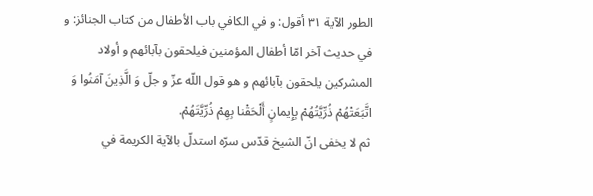الطور الآية ٣١ أقول: و في الكافي باب الأطفال من كتاب الجنائز: و في حديث آخر امّا أطفال المؤمنين فيلحقون بآبائهم و أولاد المشركين يلحقون بآبائهم و هو قول اللّه عزّ و جلّ وَ الَّذِينَ آمَنُوا وَ اتَّبَعَتْهُمْ ذُرِّيَّتُهُمْ بِإِيمانٍ أَلْحَقْنا بِهِمْ ذُرِّيَّتَهُمْ.
ثم لا يخفى انّ الشيخ قدّس سرّه استدلّ بالآية الكريمة في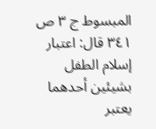المبسوط ج ٣ ص ٣٤١ قال: اعتبار إسلام الطفل بشيئين أحدهما يعتبر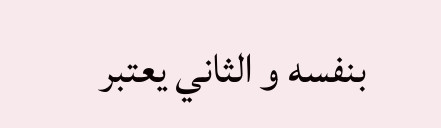بنفسه و الثاني يعتبر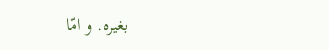بغيره. و امّا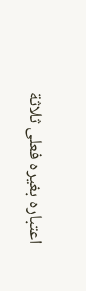اعتباره بغيره فعلى ثلاثة